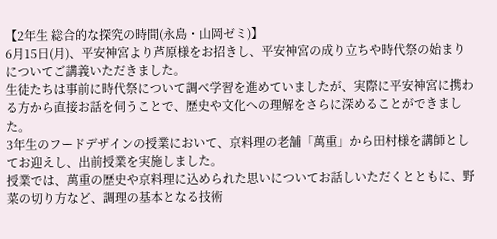【2年生 総合的な探究の時間(永島・山岡ゼミ)】
6月15日(月)、平安神宮より芦原様をお招きし、平安神宮の成り立ちや時代祭の始まりについてご講義いただきました。
生徒たちは事前に時代祭について調べ学習を進めていましたが、実際に平安神宮に携わる方から直接お話を伺うことで、歴史や文化への理解をさらに深めることができました。
3年生のフードデザインの授業において、京料理の老舗「萬重」から田村様を講師としてお迎えし、出前授業を実施しました。
授業では、萬重の歴史や京料理に込められた思いについてお話しいただくとともに、野菜の切り方など、調理の基本となる技術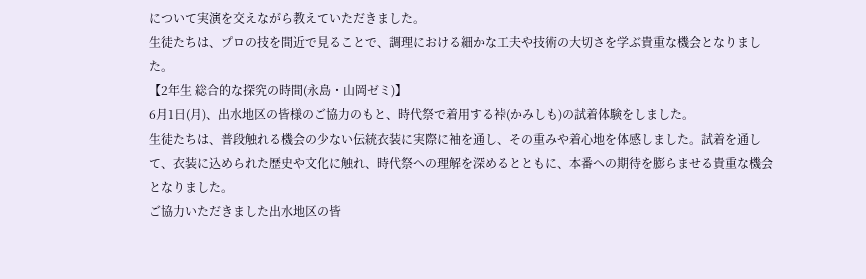について実演を交えながら教えていただきました。
生徒たちは、プロの技を間近で見ることで、調理における細かな工夫や技術の大切さを学ぶ貴重な機会となりました。
【2年生 総合的な探究の時間(永島・山岡ゼミ)】
6月1日(月)、出水地区の皆様のご協力のもと、時代祭で着用する裃(かみしも)の試着体験をしました。
生徒たちは、普段触れる機会の少ない伝統衣装に実際に袖を通し、その重みや着心地を体感しました。試着を通して、衣装に込められた歴史や文化に触れ、時代祭への理解を深めるとともに、本番への期待を膨らませる貴重な機会となりました。
ご協力いただきました出水地区の皆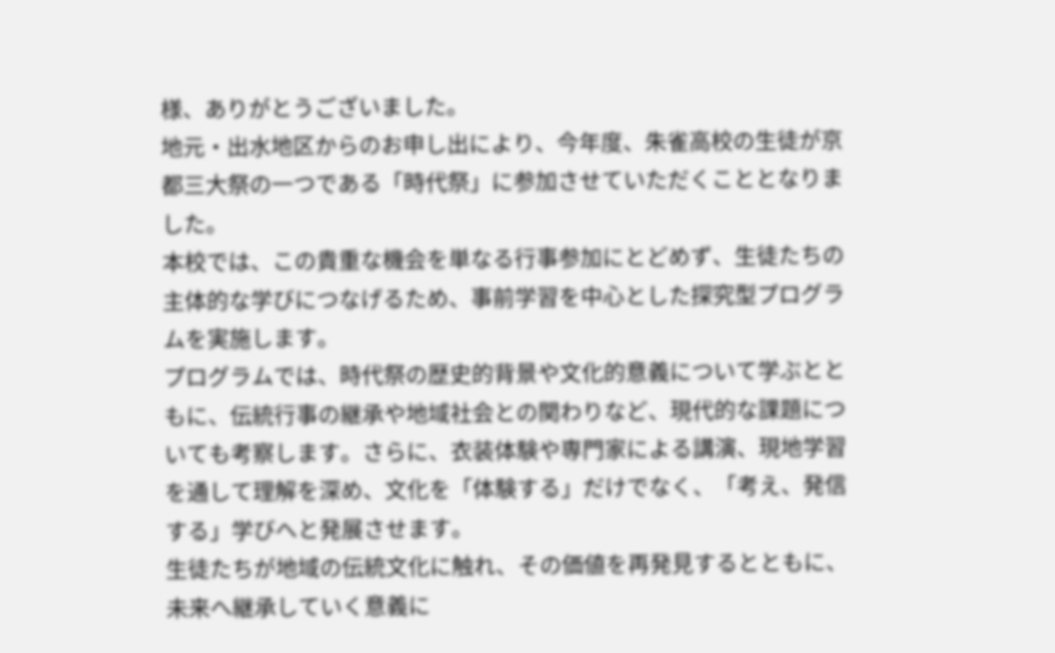様、ありがとうございました。
地元・出水地区からのお申し出により、今年度、朱雀高校の生徒が京都三大祭の一つである「時代祭」に参加させていただくこととなりました。
本校では、この貴重な機会を単なる行事参加にとどめず、生徒たちの主体的な学びにつなげるため、事前学習を中心とした探究型プログラムを実施します。
プログラムでは、時代祭の歴史的背景や文化的意義について学ぶとともに、伝統行事の継承や地域社会との関わりなど、現代的な課題についても考察します。さらに、衣装体験や専門家による講演、現地学習を通して理解を深め、文化を「体験する」だけでなく、「考え、発信する」学びへと発展させます。
生徒たちが地域の伝統文化に触れ、その価値を再発見するとともに、未来へ継承していく意義に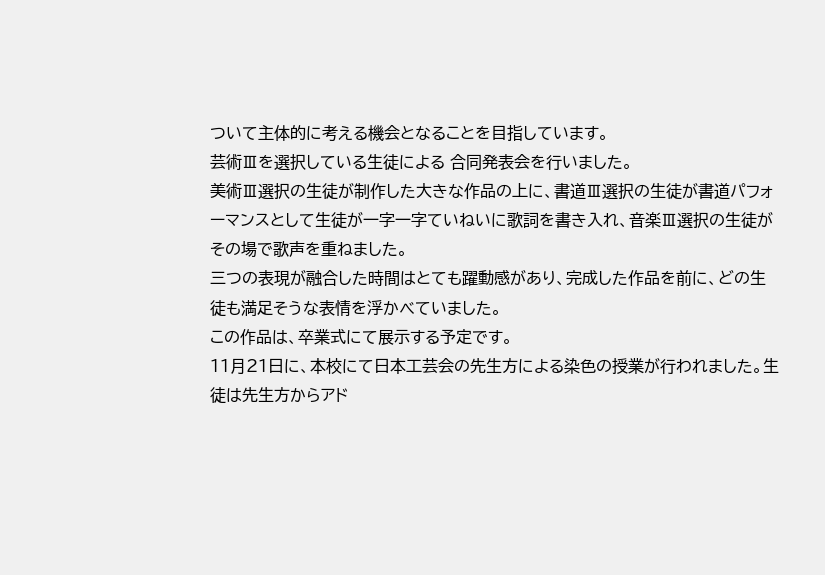ついて主体的に考える機会となることを目指しています。
芸術Ⅲを選択している生徒による 合同発表会を行いました。
美術Ⅲ選択の生徒が制作した大きな作品の上に、書道Ⅲ選択の生徒が書道パフォーマンスとして生徒が一字一字ていねいに歌詞を書き入れ、音楽Ⅲ選択の生徒がその場で歌声を重ねました。
三つの表現が融合した時間はとても躍動感があり、完成した作品を前に、どの生徒も満足そうな表情を浮かべていました。
この作品は、卒業式にて展示する予定です。
11月21日に、本校にて日本工芸会の先生方による染色の授業が行われました。生徒は先生方からアド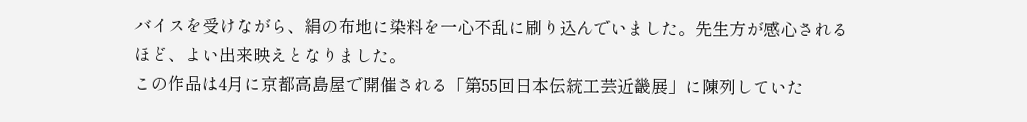バイスを受けながら、絹の布地に染料を一心不乱に刷り込んでいました。先生方が感心されるほど、よい出来映えとなりました。
この作品は4月に京都高島屋で開催される「第55回日本伝統工芸近畿展」に陳列していた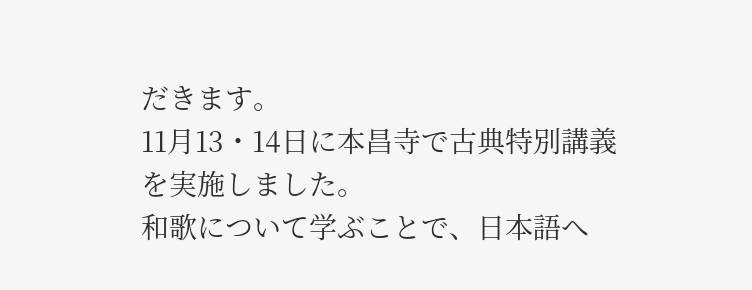だきます。
11月13・14日に本昌寺で古典特別講義を実施しました。
和歌について学ぶことで、日本語へ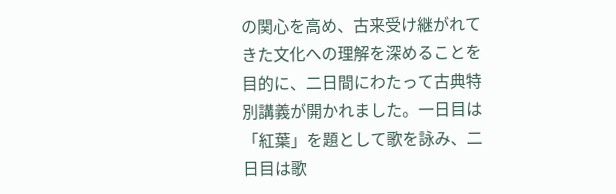の関心を高め、古来受け継がれてきた文化への理解を深めることを目的に、二日間にわたって古典特別講義が開かれました。一日目は「紅葉」を題として歌を詠み、二日目は歌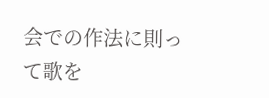会での作法に則って歌を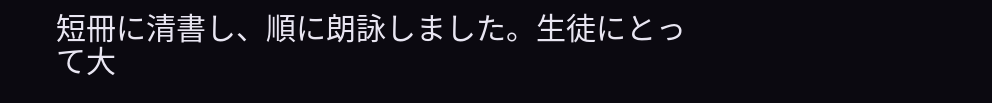短冊に清書し、順に朗詠しました。生徒にとって大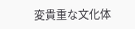変貴重な文化体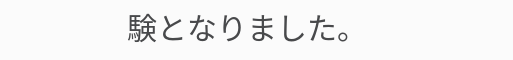験となりました。